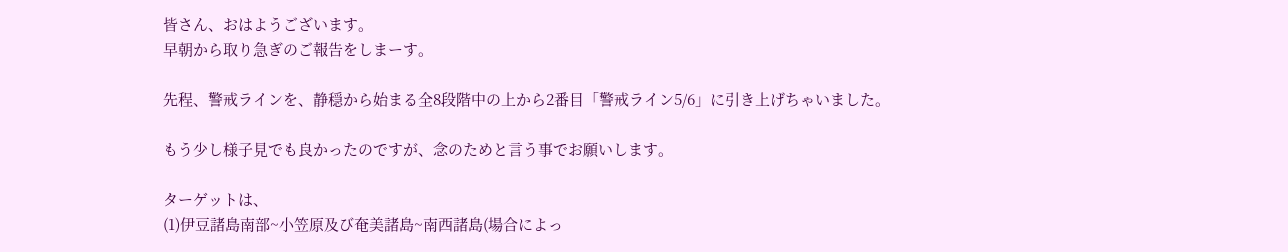皆さん、おはようございます。
早朝から取り急ぎのご報告をしまーす。

先程、警戒ラインを、静穏から始まる全8段階中の上から2番目「警戒ライン5/6」に引き上げちゃいました。

もう少し様子見でも良かったのですが、念のためと言う事でお願いします。

ターゲットは、
(1)伊豆諸島南部~小笠原及び奄美諸島~南西諸島(場合によっ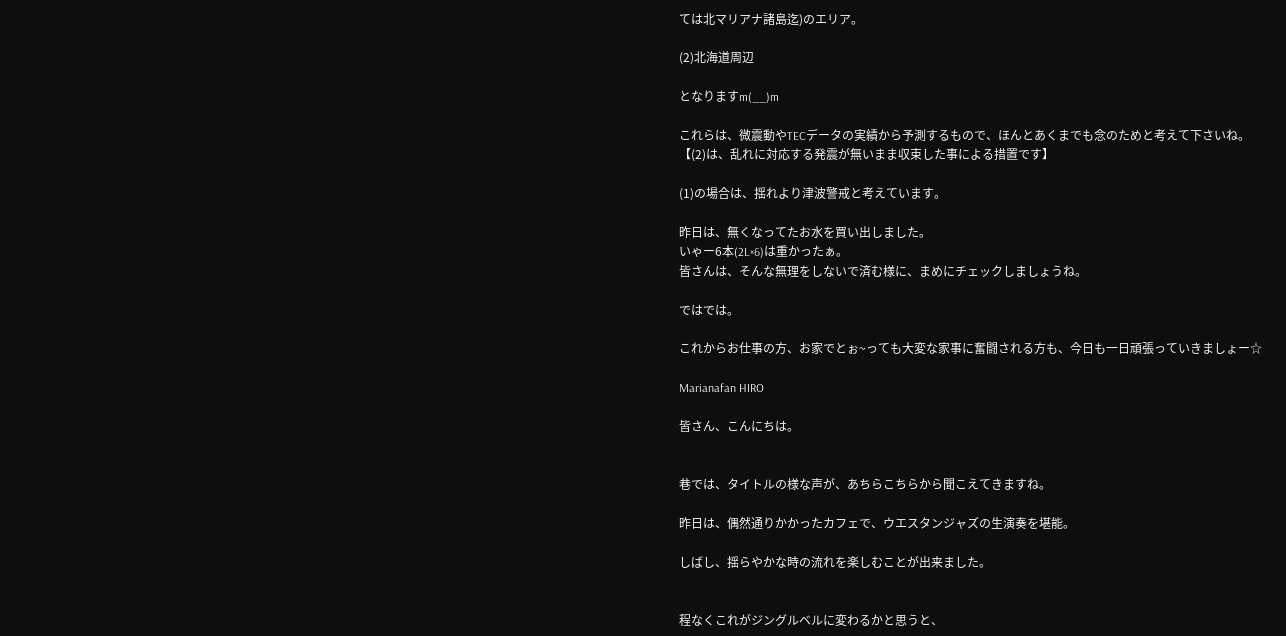ては北マリアナ諸島迄)のエリア。

(2)北海道周辺

となりますm(__)m

これらは、微震動やTECデータの実績から予測するもので、ほんとあくまでも念のためと考えて下さいね。
【(2)は、乱れに対応する発震が無いまま収束した事による措置です】

(1)の場合は、揺れより津波警戒と考えています。

昨日は、無くなってたお水を買い出しました。
いゃー6本(2L×6)は重かったぁ。
皆さんは、そんな無理をしないで済む様に、まめにチェックしましょうね。

ではでは。

これからお仕事の方、お家でとぉ~っても大変な家事に奮闘される方も、今日も一日頑張っていきましょー☆

Marianafan HIRO

皆さん、こんにちは。


巷では、タイトルの様な声が、あちらこちらから聞こえてきますね。

昨日は、偶然通りかかったカフェで、ウエスタンジャズの生演奏を堪能。

しばし、揺らやかな時の流れを楽しむことが出来ました。


程なくこれがジングルベルに変わるかと思うと、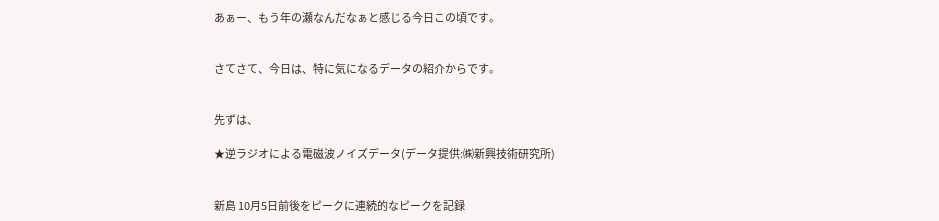あぁー、もう年の瀬なんだなぁと感じる今日この頃です。


さてさて、今日は、特に気になるデータの紹介からです。


先ずは、

★逆ラジオによる電磁波ノイズデータ(データ提供:㈱新興技術研究所)


新島 10月5日前後をピークに連続的なピークを記録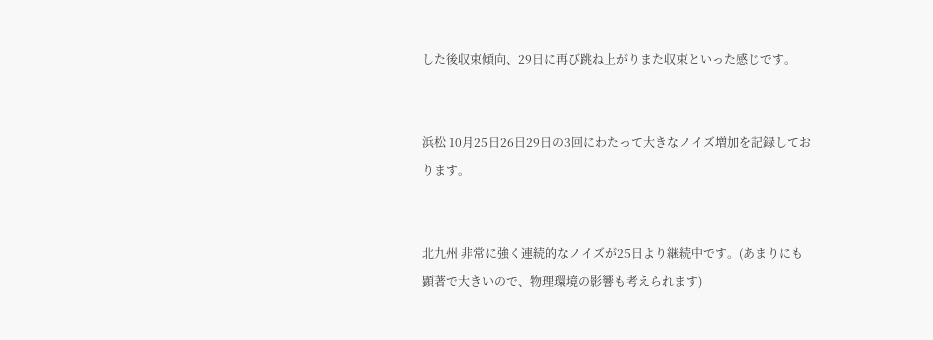した後収束傾向、29日に再び跳ね上がりまた収束といった感じです。


浜松 10月25日26日29日の3回にわたって大きなノイズ増加を記録しております。


北九州 非常に強く連続的なノイズが25日より継続中です。(あまりにも顕著で大きいので、物理環境の影響も考えられます)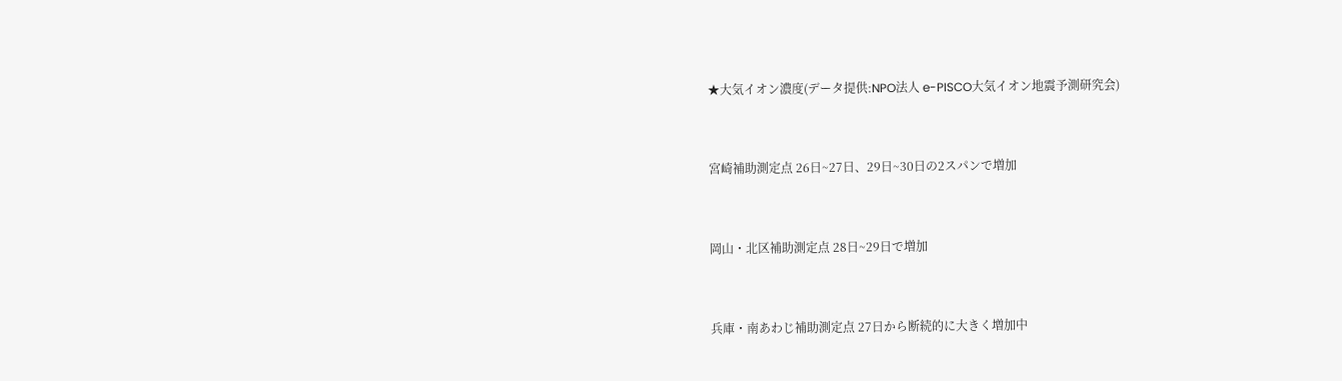★大気イオン濃度(データ提供:NPO法人 e-PISCO大気イオン地震予測研究会)


宮崎補助測定点 26日~27日、29日~30日の2スパンで増加


岡山・北区補助測定点 28日~29日で増加


兵庫・南あわじ補助測定点 27日から断続的に大きく増加中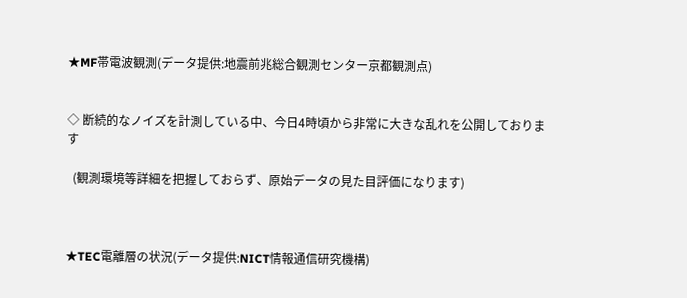★MF帯電波観測(データ提供:地震前兆総合観測センター京都観測点)


◇ 断続的なノイズを計測している中、今日4時頃から非常に大きな乱れを公開しております

  (観測環境等詳細を把握しておらず、原始データの見た目評価になります)



★TEC電離層の状況(データ提供:NICT情報通信研究機構)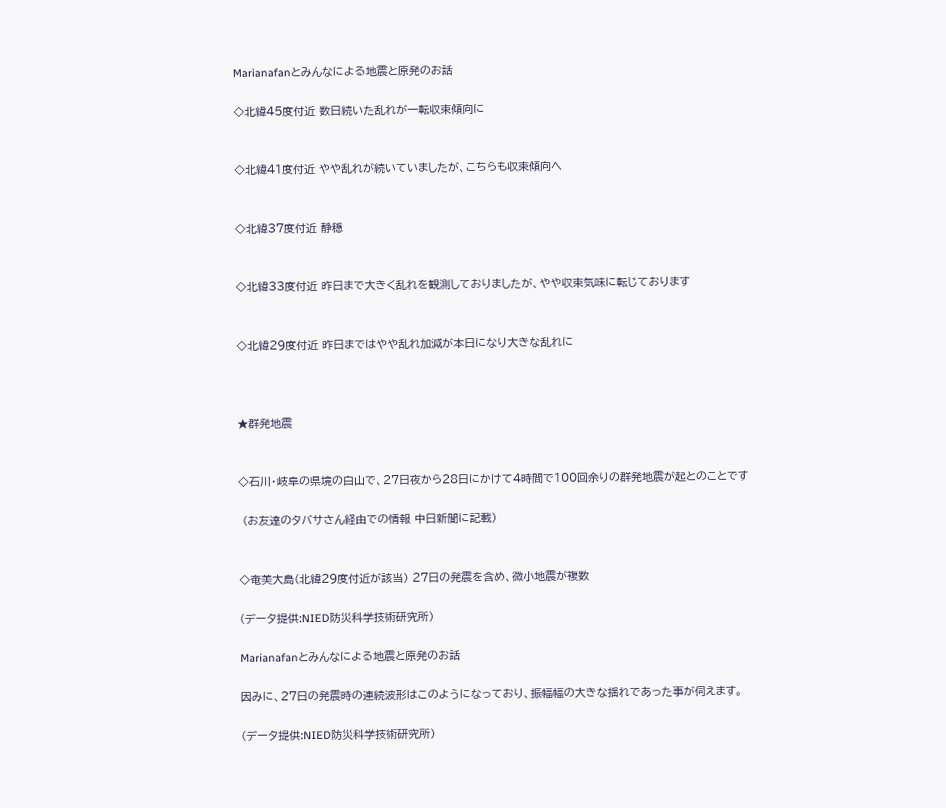Marianafanとみんなによる地震と原発のお話

◇北緯45度付近 数日続いた乱れが一転収束傾向に


◇北緯41度付近 やや乱れが続いていましたが、こちらも収束傾向へ


◇北緯37度付近 静穏


◇北緯33度付近 昨日まで大きく乱れを観測しておりましたが、やや収束気味に転じております


◇北緯29度付近 昨日まではやや乱れ加減が本日になり大きな乱れに



★群発地震


◇石川・岐阜の県境の白山で、27日夜から28日にかけて4時間で100回余りの群発地震が起とのことです

 (お友達のタバサさん経由での情報 中日新聞に記載)


◇奄美大島(北緯29度付近が該当) 27日の発震を含め、微小地震が複数

(データ提供:NIED防災科学技術研究所)

Marianafanとみんなによる地震と原発のお話

因みに、27日の発震時の連続波形はこのようになっており、振幅幅の大きな揺れであった事が伺えます。

(データ提供:NIED防災科学技術研究所)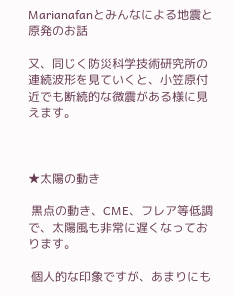Marianafanとみんなによる地震と原発のお話

又、同じく防災科学技術研究所の連続波形を見ていくと、小笠原付近でも断続的な微震がある様に見えます。



★太陽の動き

 黒点の動き、CME、フレア等低調で、太陽風も非常に遅くなっております。

 個人的な印象ですが、あまりにも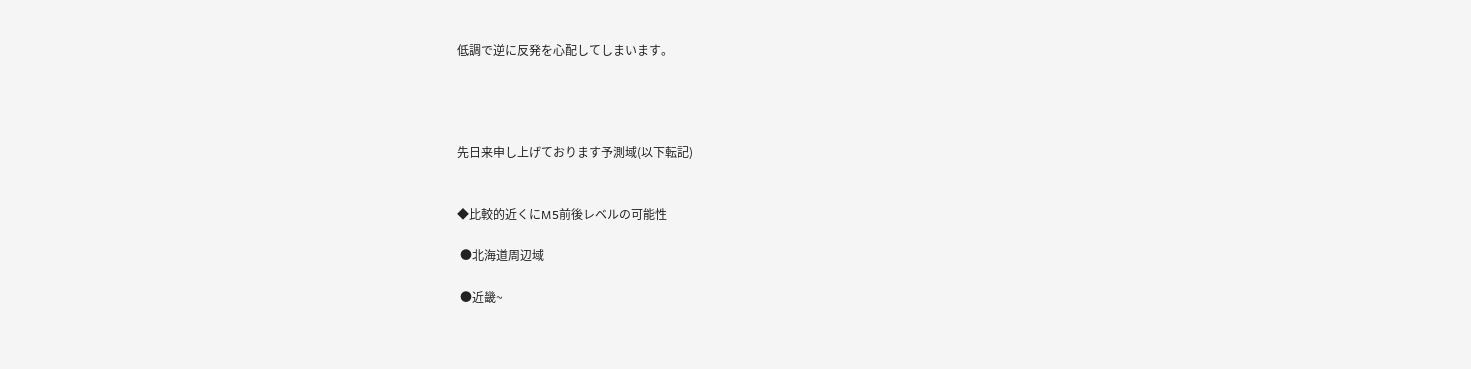低調で逆に反発を心配してしまいます。




先日来申し上げております予測域(以下転記)


◆比較的近くにM5前後レベルの可能性

 ●北海道周辺域

 ●近畿~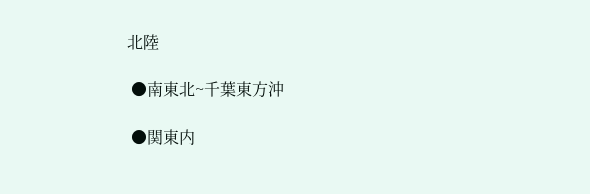北陸

 ●南東北~千葉東方沖

 ●関東内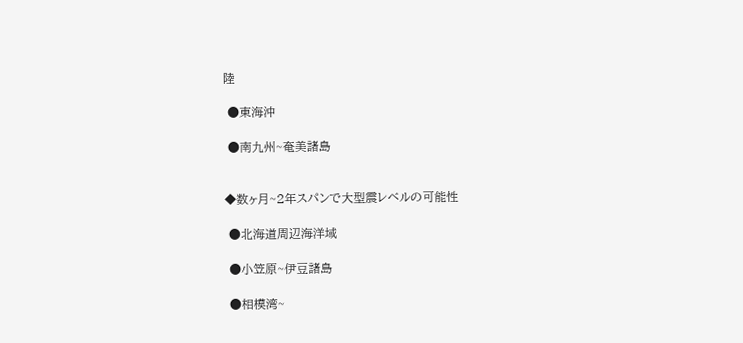陸

 ●東海沖

 ●南九州~奄美諸島


◆数ヶ月~2年スパンで大型震レベルの可能性

 ●北海道周辺海洋域

 ●小笠原~伊豆諸島

 ●相模湾~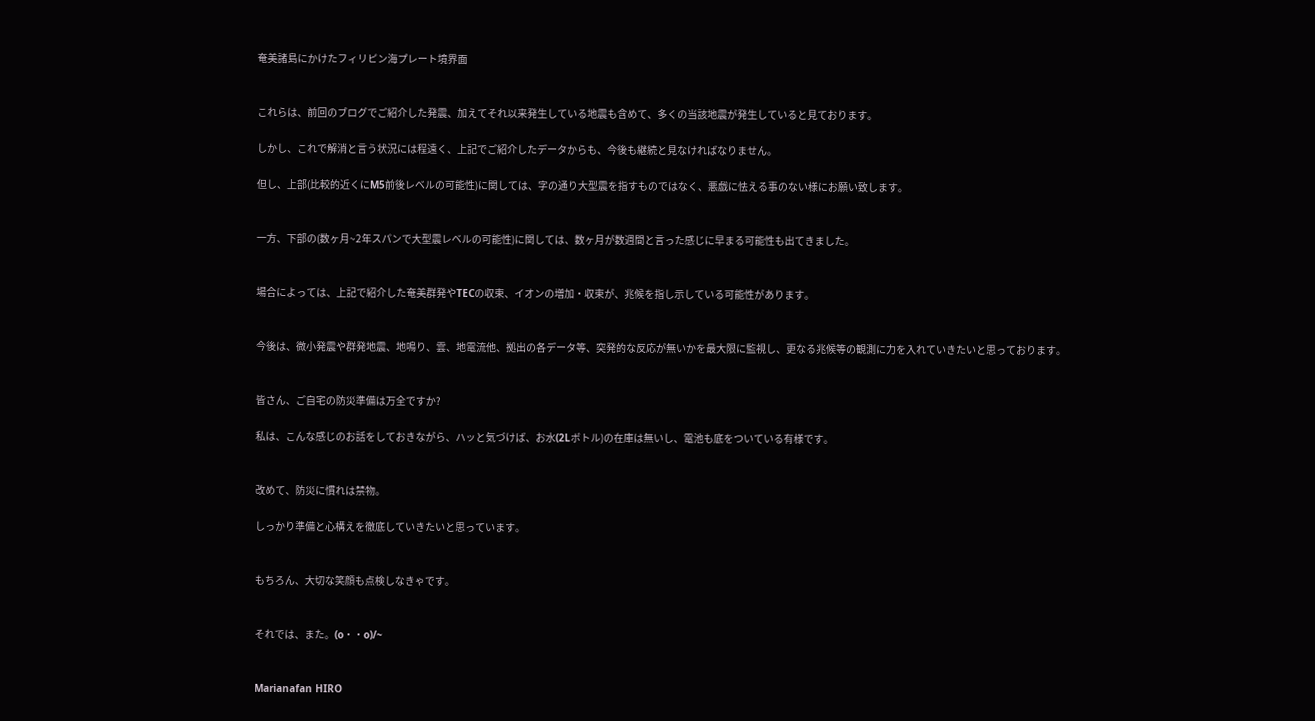奄美諸島にかけたフィリピン海プレート境界面


これらは、前回のブログでご紹介した発震、加えてそれ以来発生している地震も含めて、多くの当該地震が発生していると見ております。

しかし、これで解消と言う状況には程遠く、上記でご紹介したデータからも、今後も継続と見なければなりません。

但し、上部(比較的近くにM5前後レベルの可能性)に関しては、字の通り大型震を指すものではなく、悪戯に怯える事のない様にお願い致します。


一方、下部の(数ヶ月~2年スパンで大型震レベルの可能性)に関しては、数ヶ月が数週間と言った感じに早まる可能性も出てきました。


場合によっては、上記で紹介した奄美群発やTECの収束、イオンの増加・収束が、兆候を指し示している可能性があります。


今後は、微小発震や群発地震、地鳴り、雲、地電流他、拠出の各データ等、突発的な反応が無いかを最大限に監視し、更なる兆候等の観測に力を入れていきたいと思っております。


皆さん、ご自宅の防災準備は万全ですか?

私は、こんな感じのお話をしておきながら、ハッと気づけば、お水(2Lボトル)の在庫は無いし、電池も底をついている有様です。


改めて、防災に慣れは禁物。

しっかり準備と心構えを徹底していきたいと思っています。


もちろん、大切な笑顔も点検しなきゃです。


それでは、また。(o・・o)/~


Marianafan HIRO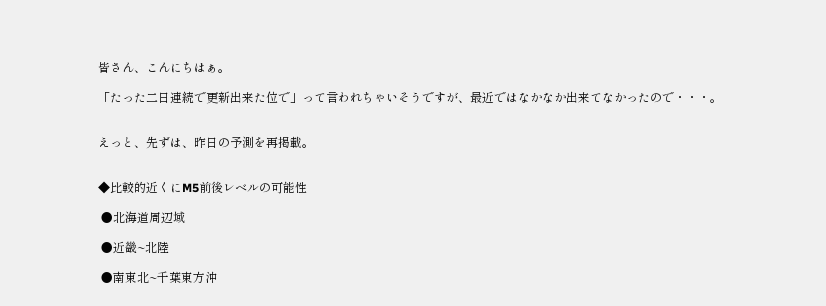皆さん、こんにちはぁ。

「たった二日連続で更新出来た位で」って言われちゃいそうですが、最近ではなかなか出来てなかったので・・・。


えっと、先ずは、昨日の予測を再掲載。


◆比較的近くにM5前後レベルの可能性

 ●北海道周辺域

 ●近畿~北陸

 ●南東北~千葉東方沖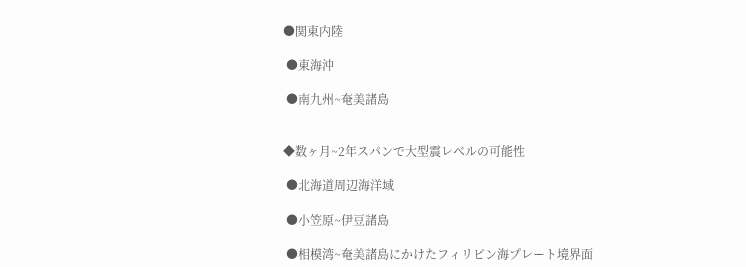●関東内陸

 ●東海沖

 ●南九州~奄美諸島


◆数ヶ月~2年スパンで大型震レベルの可能性

 ●北海道周辺海洋域

 ●小笠原~伊豆諸島

 ●相模湾~奄美諸島にかけたフィリピン海プレート境界面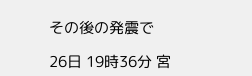その後の発震で

26日 19時36分 宮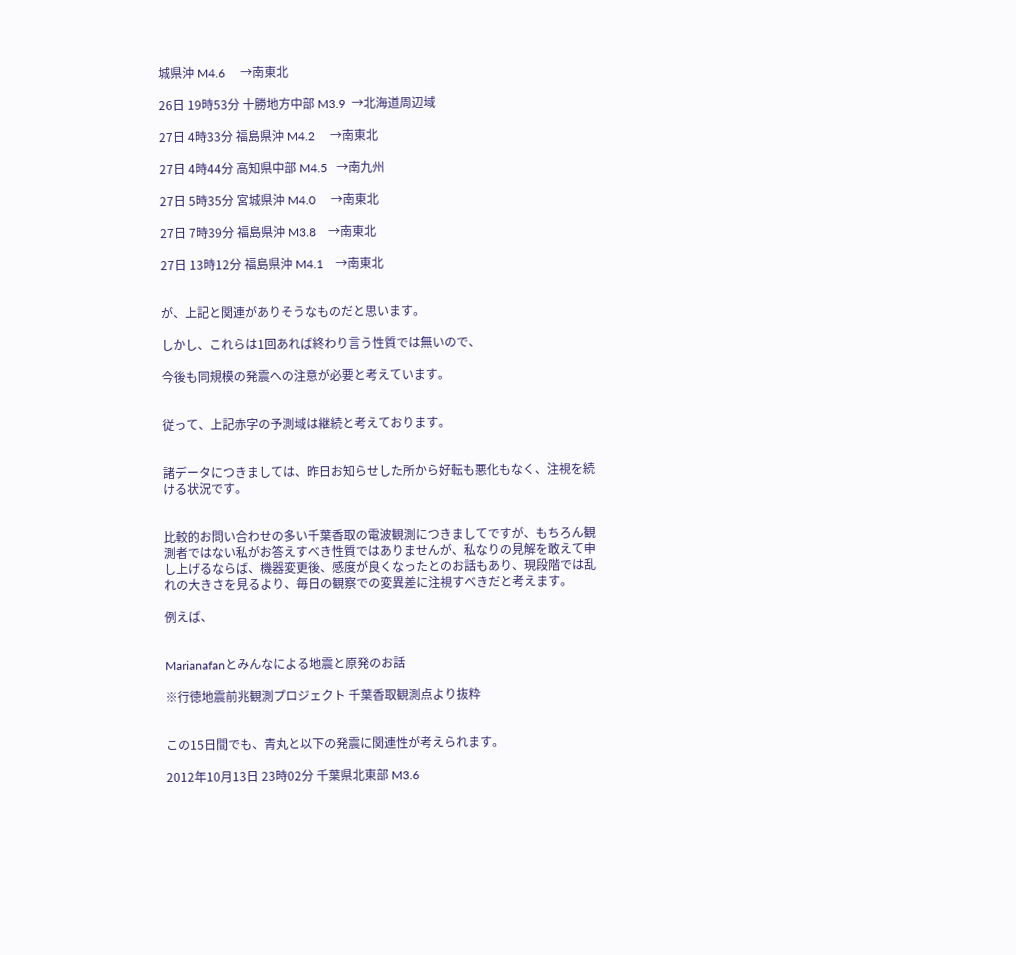城県沖 M4.6     →南東北

26日 19時53分 十勝地方中部 M3.9  →北海道周辺域

27日 4時33分 福島県沖 M4.2     →南東北

27日 4時44分 高知県中部 M4.5   →南九州

27日 5時35分 宮城県沖 M4.0     →南東北

27日 7時39分 福島県沖 M3.8    →南東北

27日 13時12分 福島県沖 M4.1    →南東北


が、上記と関連がありそうなものだと思います。

しかし、これらは1回あれば終わり言う性質では無いので、

今後も同規模の発震への注意が必要と考えています。


従って、上記赤字の予測域は継続と考えております。


諸データにつきましては、昨日お知らせした所から好転も悪化もなく、注視を続ける状況です。


比較的お問い合わせの多い千葉香取の電波観測につきましてですが、もちろん観測者ではない私がお答えすべき性質ではありませんが、私なりの見解を敢えて申し上げるならば、機器変更後、感度が良くなったとのお話もあり、現段階では乱れの大きさを見るより、毎日の観察での変異差に注視すべきだと考えます。

例えば、


Marianafanとみんなによる地震と原発のお話

※行徳地震前兆観測プロジェクト 千葉香取観測点より抜粋


この15日間でも、青丸と以下の発震に関連性が考えられます。

2012年10月13日 23時02分 千葉県北東部 M3.6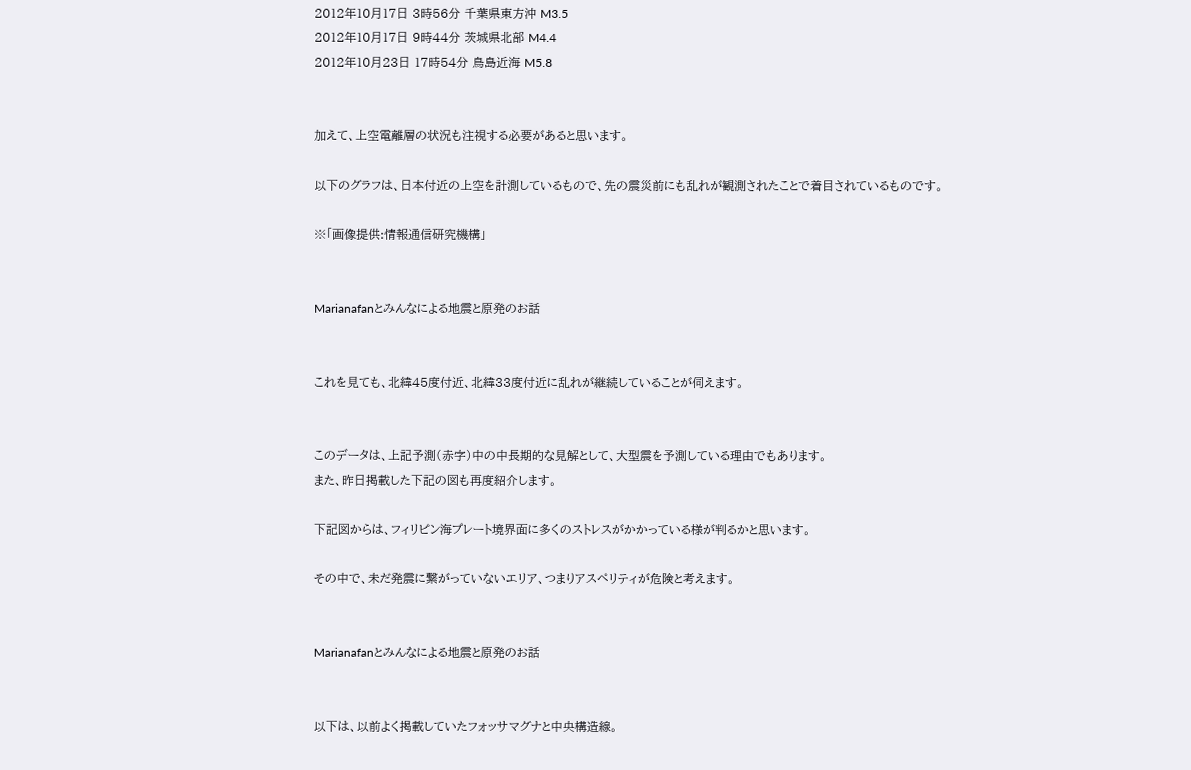2012年10月17日 3時56分 千葉県東方沖 M3.5
2012年10月17日 9時44分 茨城県北部 M4.4
2012年10月23日 17時54分 鳥島近海 M5.8


加えて、上空電離層の状況も注視する必要があると思います。

以下のグラフは、日本付近の上空を計測しているもので、先の震災前にも乱れが観測されたことで着目されているものです。

※「画像提供:情報通信研究機構」


Marianafanとみんなによる地震と原発のお話


これを見ても、北緯45度付近、北緯33度付近に乱れが継続していることが伺えます。


このデータは、上記予測(赤字)中の中長期的な見解として、大型震を予測している理由でもあります。
また、昨日掲載した下記の図も再度紹介します。

下記図からは、フィリピン海プレート境界面に多くのストレスがかかっている様が判るかと思います。

その中で、未だ発震に繋がっていないエリア、つまりアスペリティが危険と考えます。


Marianafanとみんなによる地震と原発のお話


以下は、以前よく掲載していたフォッサマグナと中央構造線。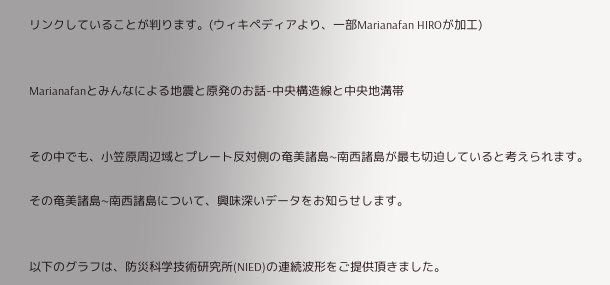リンクしていることが判ります。(ウィキペディアより、一部Marianafan HIROが加工)


Marianafanとみんなによる地震と原発のお話-中央構造線と中央地溝帯


その中でも、小笠原周辺域とプレート反対側の奄美諸島~南西諸島が最も切迫していると考えられます。

その奄美諸島~南西諸島について、興味深いデータをお知らせします。


以下のグラフは、防災科学技術研究所(NIED)の連続波形をご提供頂きました。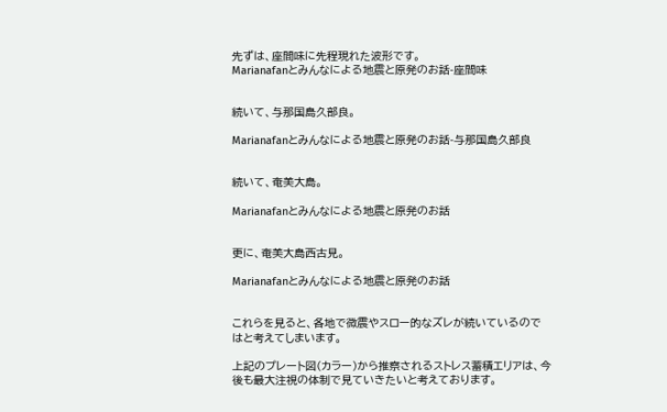先ずは、座間味に先程現れた波形です。
Marianafanとみんなによる地震と原発のお話-座間味


続いて、与那国島久部良。

Marianafanとみんなによる地震と原発のお話-与那国島久部良


続いて、奄美大島。

Marianafanとみんなによる地震と原発のお話


更に、奄美大島西古見。

Marianafanとみんなによる地震と原発のお話


これらを見ると、各地で微震やスロー的なズレが続いているのではと考えてしまいます。

上記のプレート図(カラー)から推察されるストレス蓄積エリアは、今後も最大注視の体制で見ていきたいと考えております。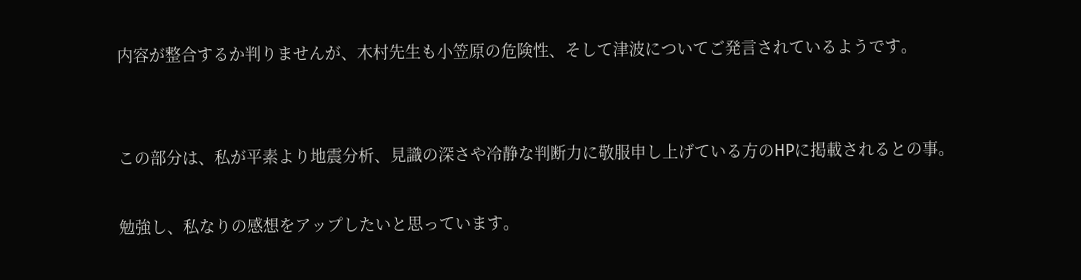内容が整合するか判りませんが、木村先生も小笠原の危険性、そして津波についてご発言されているようです。


この部分は、私が平素より地震分析、見識の深さや冷静な判断力に敬服申し上げている方のHPに掲載されるとの事。

勉強し、私なりの感想をアップしたいと思っています。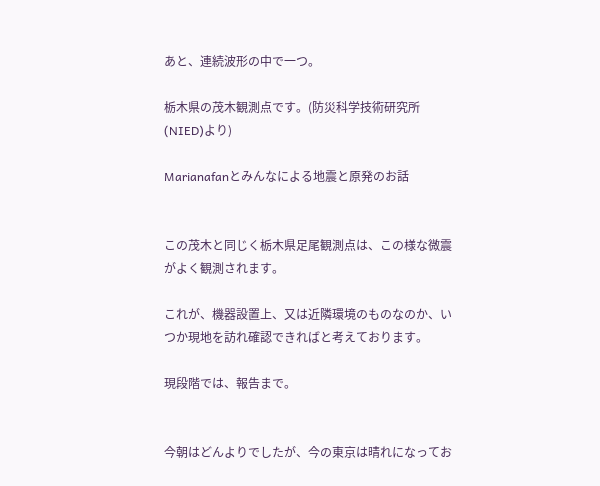あと、連続波形の中で一つ。

栃木県の茂木観測点です。(防災科学技術研究所(NIED)より)

Marianafanとみんなによる地震と原発のお話


この茂木と同じく栃木県足尾観測点は、この様な微震がよく観測されます。

これが、機器設置上、又は近隣環境のものなのか、いつか現地を訪れ確認できればと考えております。

現段階では、報告まで。


今朝はどんよりでしたが、今の東京は晴れになってお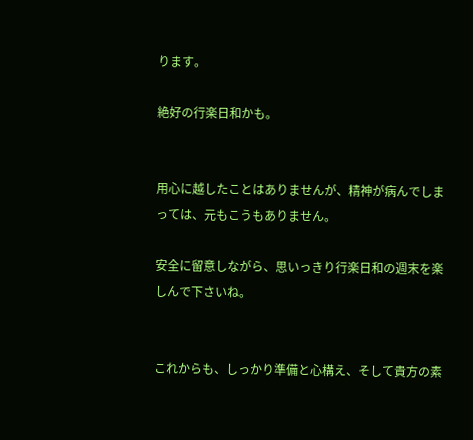ります。

絶好の行楽日和かも。


用心に越したことはありませんが、精神が病んでしまっては、元もこうもありません。

安全に留意しながら、思いっきり行楽日和の週末を楽しんで下さいね。


これからも、しっかり準備と心構え、そして貴方の素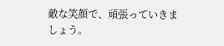敵な笑顔で、頑張っていきましょう。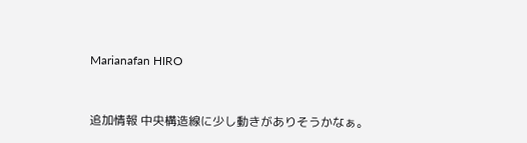Marianafan HIRO


追加情報 中央構造線に少し動きがありそうかなぁ。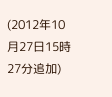(2012年10月27日15時27分追加)